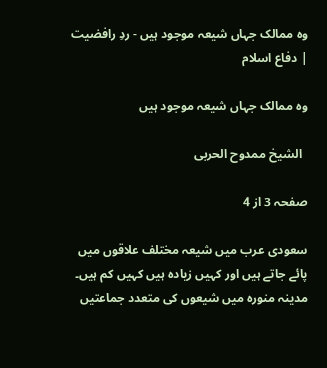وہ ممالک جہاں شیعہ موجود ہیں - ردِ رافضیت | دفاع اسلام

وہ ممالک جہاں شیعہ موجود ہیں

  الشیخ ممدوح الحربی

صفحہ 3 از 4

سعودی عرب میں شیعہ مختلف علاقوں میں پائے جاتے ہیں اور کہیں زیادہ ہیں کہیں کم ہیں۔ مدینہ منورہ میں شیعوں کی متعدد جماعتیں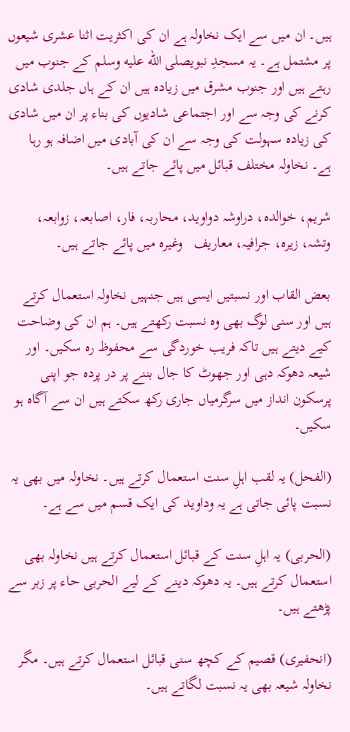ہیں۔ ان میں سے ایک نخاولہ ہے ان کی اکثریت اثنا عشری شیعوں پر مشتمل ہے۔ یہ مسجدِ نبویصلى الله عليه وسلم کے جنوب میں رہتے ہیں اور جنوب مشرق میں زیادہ ہیں ان کے ہاں جلدی شادی کرنے کی وجہ سے اور اجتماعی شادیوں کی بناء پر ان میں شادی کی زیادہ سہولت کی وجہ سے ان کی آبادی میں اضافہ ہو رہا ہے۔ نخاولہ مختلف قبائل میں پائے جاتے ہیں۔

شریم، خوالده، دراوشہ دواوید، محاربہ، فار، اصابعہ، زوابعہ، وتشہ، زیرہ، جرافیہ، معاریف   وغیره میں پائے جاتے ہیں۔

بعض القاب اور نسبتیں ایسی ہیں جنہیں نخاولہ استعمال کرتے ہیں اور سنی لوگ بھی وہ نسبت رکھتے ہیں۔ ہم ان کی وضاحت کیے دیتے ہیں تاکہ فریب خوردگی سے محفوظ رہ سکیں۔ اور شیعہ دھوکہ دہی اور جھوٹ کا جال بننے پر در پردہ جو اپنی پرسکون انداز میں سرگرمیاں جاری رکھ سکتے ہیں ان سے آگاہ ہو سکیں۔

(الفحل) یہ لقب اہلِ سنت استعمال کرتے ہیں۔ نخاولہ میں بھی یہ نسبت پائی جاتی ہے یہ وداوید کی ایک قسم میں سے ہے۔

(الحربی) یہ اہلِ سنت کے قبائل استعمال کرتے ہیں نخاولہ بھی استعمال کرتے ہیں۔ یہ دھوکہ دینے کے لیے الحربی حاء پر زبر سے پڑھتے ہیں۔

(انحفیری) قصیم کے کچھ سنی قبائل استعمال کرتے ہیں۔ مگر نخاولہ شیعہ بھی یہ نسبت لگاتے ہیں۔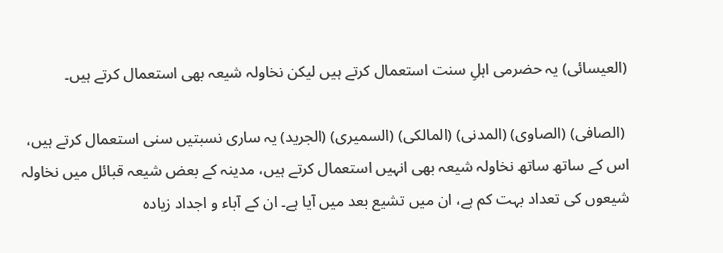(العیسائی) یہ حضرمی اہلِ سنت استعمال کرتے ہیں لیکن نخاولہ شیعہ بھی استعمال کرتے ہیں۔

 (الصافی) (الصاوى) (المدنی) (المالکی) (السمیری) (الجرید) یہ ساری نسبتیں سنی استعمال کرتے ہیں، اس کے ساتھ ساتھ نخاولہ شیعہ بھی انہیں استعمال کرتے ہیں، مدینہ کے بعض شیعہ قبائل میں نخاولہ شیعوں کی تعداد بہت کم ہے، ان میں تشیع بعد میں آیا ہے۔ ان کے آباء و اجداد زیادہ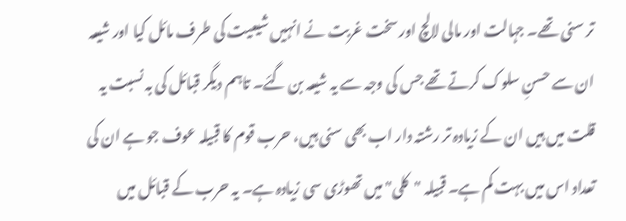تر سنی تھے۔ جہالت اور مالی لالچ اور سخت غربت نے انہیں شیعیت کی طرف مائل کیا اور شیعہ ان سے حسنِ سلوک کرتے تھے جس کی وجہ سے یہ شیعہ بن گئے۔ تاہم دیگر قبائل کی بہ نسبت یہ قلت میں ہیں ان کے زیادہ تر رشتہ دار اب بھی سنی ہیں، حرب قوم کا قبیلہ عوف جو ہے ان کی تعداد اس میں بہت کم ہے۔ قبیلہ "کلی" میں تھوڑی سی زیادہ ہے۔ یہ حرب کے قبائل میں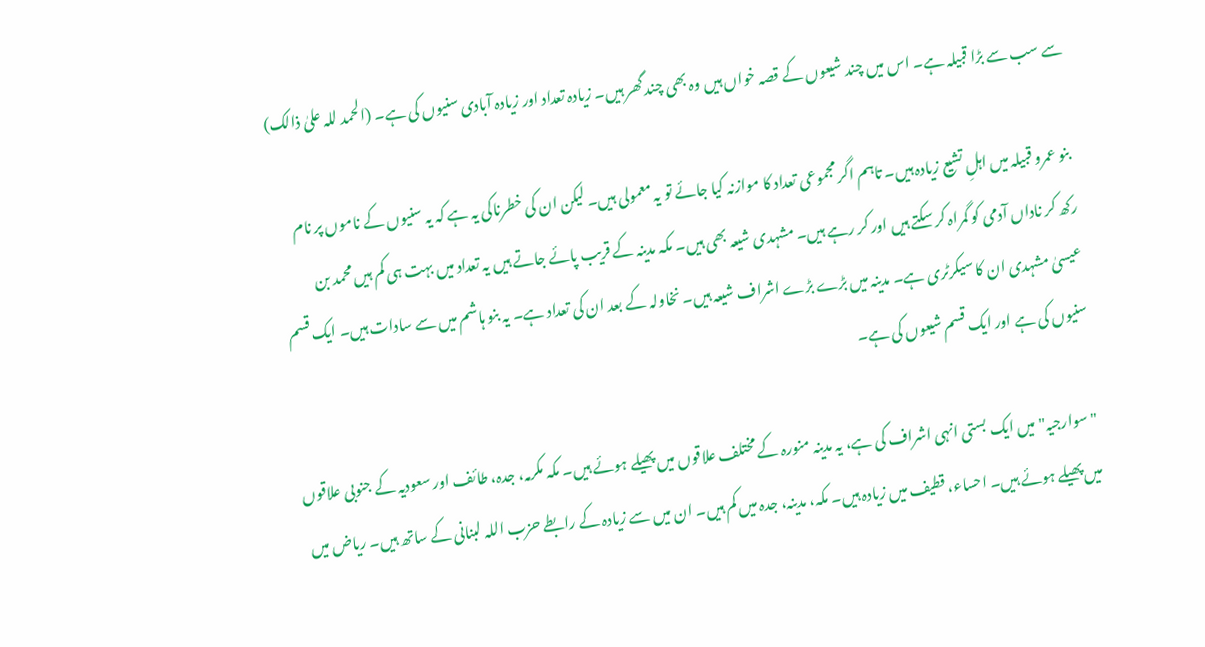سے سب سے بڑا قبیلہ ہے۔ اس میں چند شیعوں کے قصہ خواں ہیں وہ بھی چند گھر ہیں۔ زیادہ تعداد اور زیادہ آبادی سنیوں کی ہے۔ (الحمد للہ علیٰ ذالک)

 بنو عمرو قبیلہ میں اہلِ تشیع زیادہ ہیں۔ تاہم اگر مجموعی تعداد کا موازنہ کیا جائے تو یہ معمولی ہیں۔ لیکن ان کی خطرناکی یہ ہے کہ یہ سنیوں کے ناموں پر نام رکھ کر ناداں آدمی کو گمراہ کر سکتے ہیں اور کر رہے ہیں۔ مشہدی شیعہ بھی ہیں۔ مکہ مدینہ کے قریب پائے جاتے ہیں یہ تعداد میں بہت ہی کم ہیں محمد بن عیسیٰ مشہدی ان کا سیکرٹری ہے۔ مدینہ میں بڑے بڑے اشراف شیعہ ہیں۔ نخاولہ کے بعد ان کی تعداد ہے۔ یہ بنو ہاشم میں سے سادات ہیں۔ ایک قسم سنیوں کی ہے اور ایک قسم شیعوں کی ہے۔

"سوارجیہ" میں ایک بستی انہی اشراف کی ہے، یہ مدینہ منورہ کے مختلف علاقوں میں پھیلے ہوئے ہیں۔ مکہ مکرمہ، جدہ، طائف اور سعودیہ کے جنوبی علاقوں میں پھیلے ہوئے ہیں۔ احساء، قطیف میں زیادہ ہیں۔ مکہ، مدینہ، جدہ میں کم ہیں۔ ان میں سے زیادہ کے رابطے حزب اللہ لبنانی کے ساتھ ہیں۔ ریاض میں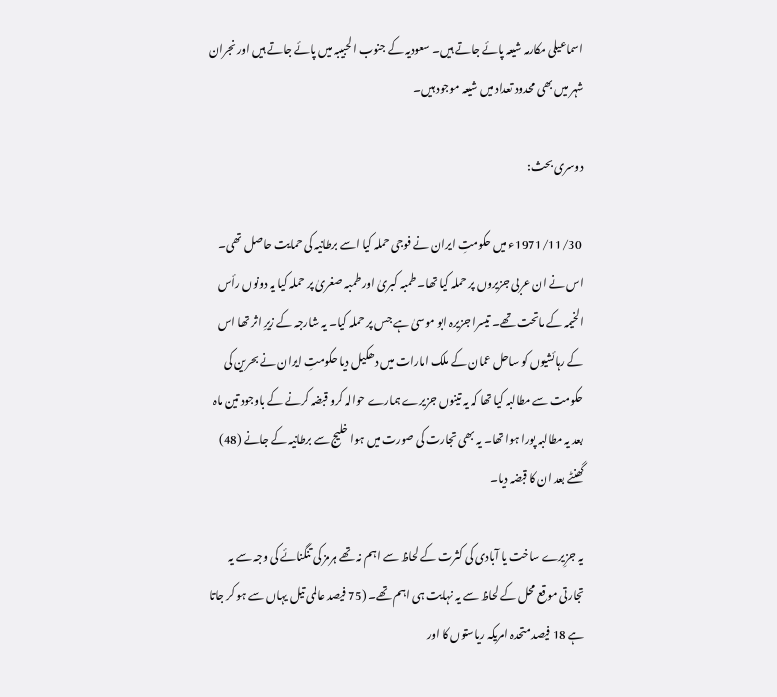اسماعیلی مکارمہ شیعہ پائے جاتے ہیں۔ سعودیہ کے جنوب الحبیبہ میں پائے جاتے ہیں اور نجران شہر میں بھی محدود تعداد میں شیعہ موجود ہیں۔

دوسری بحث:

 1971/11/30ء میں حکومتِ ایران نے فوجی حملہ کیا اسے برطانیہ کی حمایت حاصل تھی۔ اس نے ان عربی جزیروں پر حملہ کیا تھا۔ طمبہ کبریٰ اور طمبہ صغریٰ پر حملہ کیا یہ دونوں رأس الخیمہ کے ماتحت تھے۔ تیسرا جزیرہ ابو موسیٰ ہے جس پر حملہ کیا۔ یہ شارجہ کے زیرِ اثر تھا اس کے رہائشیوں کو ساحل عمان کے ملک امارات میں دھکیل دیا حکومتِ ایران نے بحرین کی حکومت سے مطالبہ کیا تھا کہ یہ تینوں جزیرے ہمارے حوالہ کرو قبضہ کرنے کے باوجود تین ماہ بعد یہ مطالبہ پورا ہوا تھا۔ یہ بھی تجارت کی صورت میں ہوا خلیج سے برطانیہ کے جانے (48) گھنٹے بعد ان کا قبضہ دیا۔

یہ جزِیرے ساخت یا آبادی کی کثرت کے لحاظ سے اہم نہ تھے ہرمز کی تنگنائے کی وجہ سے یہ تجارتی موقع محل کے لحاظ سے یہ نہایت ہی اہم تھے۔ (75 فیصد عالمی تیل یہاں سے ہو کر جاتا ہے 18 فیصد متحدہ امریکہ ریاستوں کا اور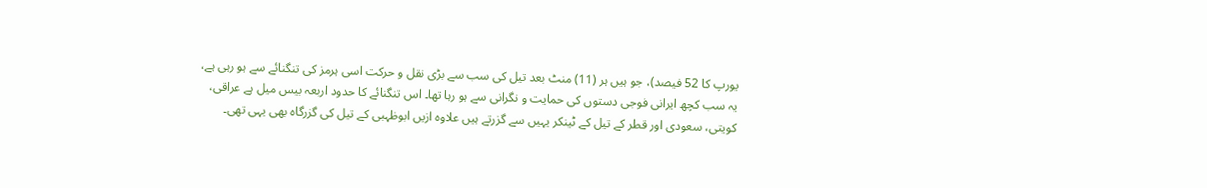یورپ کا 52 فیصد)، جو ہیں ہر (11) منٹ بعد تیل کی سب سے بڑی نقل و حرکت اسی ہرمز کی تنگنائے سے ہو رہی ہے، یہ سب کچھ ایرانی فوجی دستوں کی حمایت و نگرانی سے ہو رہا تھا۔ اس تنگنائے کا حدود اربعہ بیس میل ہے عراقی، کویتی، سعودی اور قطر کے تیل کے ٹینکر یہیں سے گزرتے ہیں علاوہ ازیں ابوظہبی کے تیل کی گزرگاہ بھی یہی تھی۔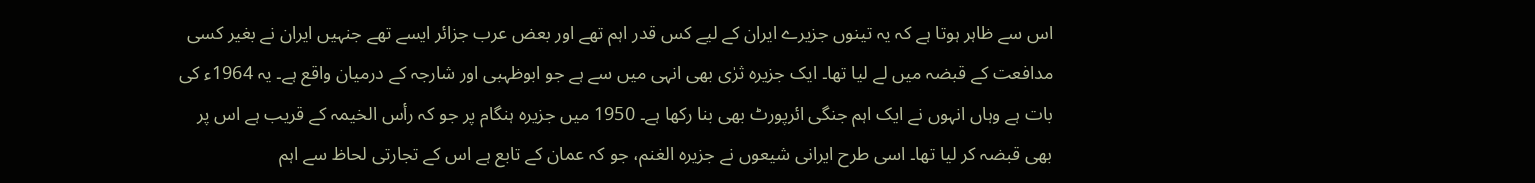اس سے ظاہر ہوتا ہے کہ یہ تینوں جزیرے ایران کے لیے کس قدر اہم تھے اور بعض عرب جزائر ایسے تھے جنہیں ایران نے بغیر کسی مدافعت کے قبضہ میں لے لیا تھا۔ ایک جزیرہ ثرٰی بھی انہی میں سے ہے جو ابوظہبی اور شارجہ کے درمیان واقع ہے۔ یہ 1964ء کی بات ہے وہاں انہوں نے ایک اہم جنگی ائرپورٹ بھی بنا رکھا ہے۔ 1950 میں جزیرہ ہنگام پر جو کہ رأس الخیمہ کے قریب ہے اس پر بھی قبضہ کر لیا تھا۔ اسی طرح ایرانی شیعوں نے جزیرہ الغنم، جو کہ عمان کے تابع ہے اس کے تجارتی لحاظ سے اہم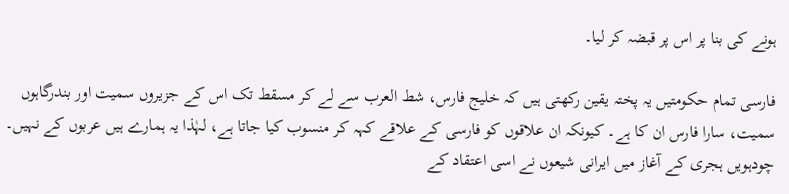ہونے کی بنا پر اس پر قبضہ کر لیا۔

فارسی تمام حکومتیں یہ پختہ یقین رکھتی ہیں کہ خلیج فارس، شط العرب سے لے کر مسقط تک اس کے جزیروں سمیت اور بندرگاہوں سمیت، سارا فارس ان کا ہے۔ کیونکہ ان علاقوں کو فارسی کے علاقے کہہ کر منسوب کیا جاتا ہے، لہٰذا یہ ہمارے ہیں عربوں کے نہیں۔ چودہویں ہجری کے آغاز میں ایرانی شیعوں نے اسی اعتقاد کے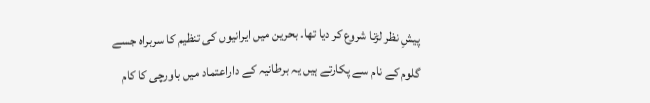پیشِ نظر لڑنا شروع کر دیا تھا۔ بحرین میں ایرانیوں کی تنظیم کا سربراہ جسے گلوم کے نام سے پکارتے ہیں یہ برطانیہ کے داراعتماد میں باورچی کا کام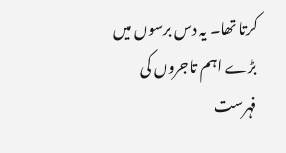کرتا تھا۔ یہ دس برسوں میں بڑے اہم تاجروں کی فہرست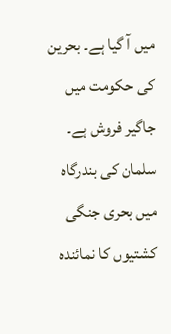میں آ گیا ہے۔ بحرین کی حکومت میں جاگیر فروش ہے۔ سلمان کی بندرگاہ میں بحری جنگی کشتیوں کا نمائندہ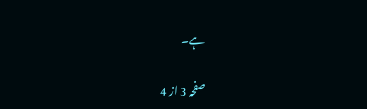ہے۔

صفحہ 3 از 4